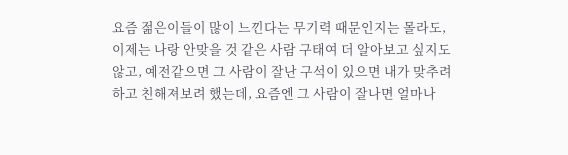요즘 젊은이들이 많이 느낀다는 무기력 때문인지는 몰라도, 이제는 나랑 안맞을 것 같은 사람 구태여 더 알아보고 싶지도 않고, 예전같으면 그 사람이 잘난 구석이 있으면 내가 맞추려하고 친해져보려 했는데, 요즘엔 그 사람이 잘나면 얼마나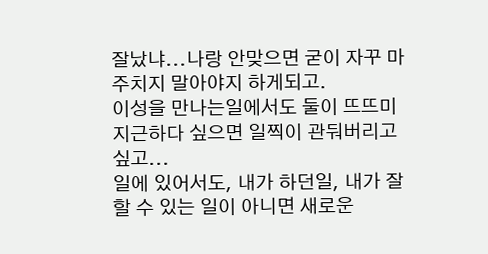잘났냐...나랑 안맞으면 굳이 자꾸 마주치지 말아야지 하게되고.
이성을 만나는일에서도 둘이 뜨뜨미지근하다 싶으면 일찍이 관둬버리고 싶고...
일에 있어서도, 내가 하던일, 내가 잘 할 수 있는 일이 아니면 새로운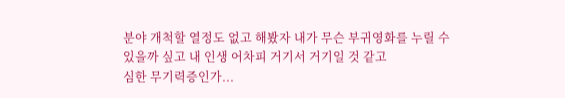분야 개척할 열정도 없고 해봤자 내가 무슨 부귀영화를 누릴 수 있을까 싶고 내 인생 어차피 거기서 거기일 것 같고
심한 무기력증인가...